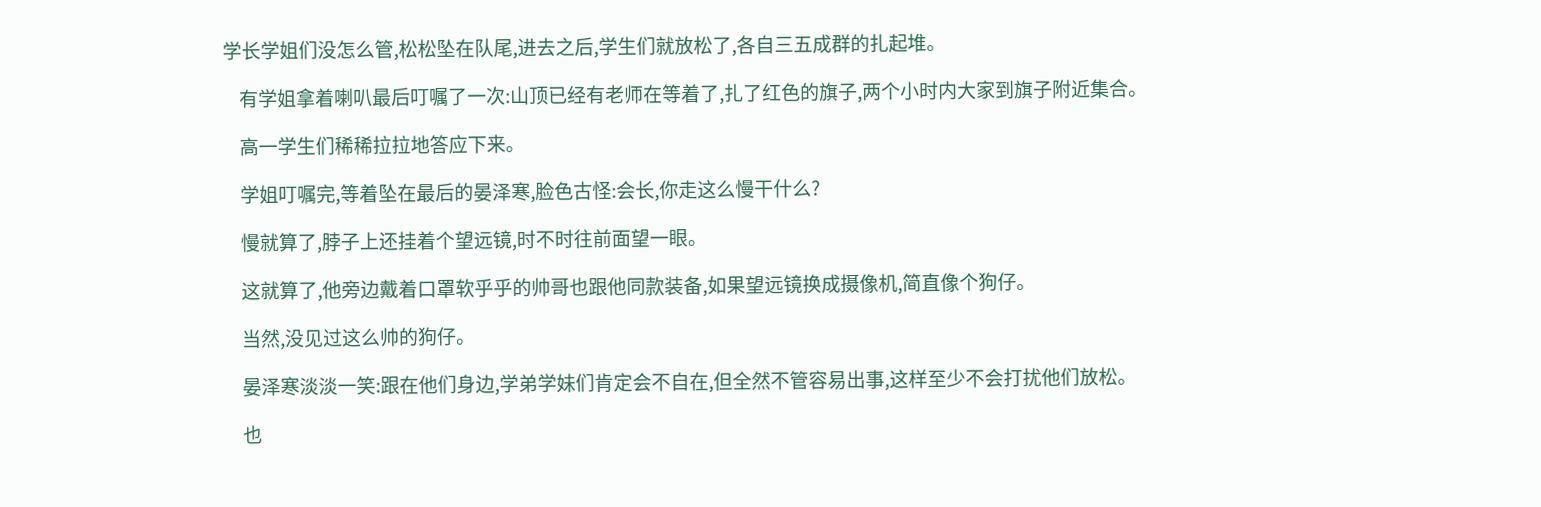学长学姐们没怎么管,松松坠在队尾,进去之后,学生们就放松了,各自三五成群的扎起堆。

    有学姐拿着喇叭最后叮嘱了一次:山顶已经有老师在等着了,扎了红色的旗子,两个小时内大家到旗子附近集合。

    高一学生们稀稀拉拉地答应下来。

    学姐叮嘱完,等着坠在最后的晏泽寒,脸色古怪:会长,你走这么慢干什么?

    慢就算了,脖子上还挂着个望远镜,时不时往前面望一眼。

    这就算了,他旁边戴着口罩软乎乎的帅哥也跟他同款装备,如果望远镜换成摄像机,简直像个狗仔。

    当然,没见过这么帅的狗仔。

    晏泽寒淡淡一笑:跟在他们身边,学弟学妹们肯定会不自在,但全然不管容易出事,这样至少不会打扰他们放松。

    也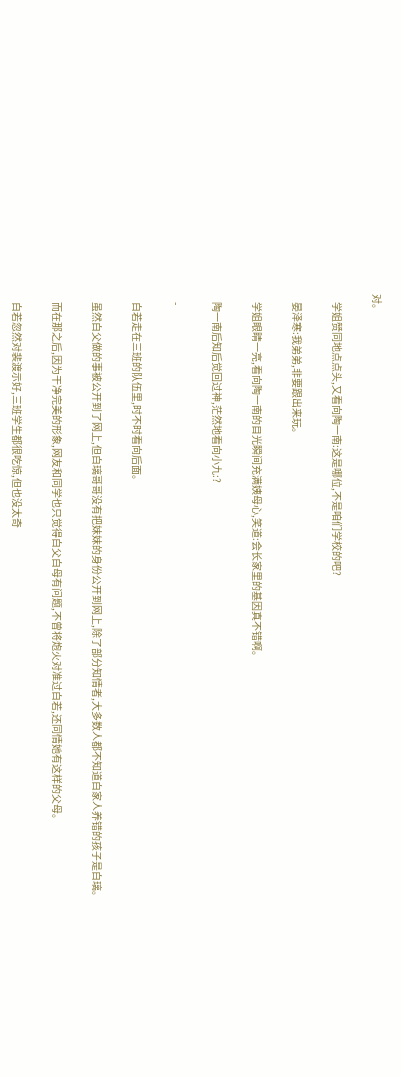对。

    学姐赞同地点点头,又看向陶一南:这是哪位,不是咱们学校的吧?

    晏泽寒:我弟弟,非要跟出来玩。

    学姐眼睛一亮,看向陶一南的目光瞬间充满姨母心,笑道:会长家里的基因真不错啊。

    陶一南后知后觉回过神,茫然地看向小九:?

    -

    白若走在三班的队伍里,时不时看向后面。

    虽然白父做的事被公开到了网上,但白璃哥哥没有把妹妹的身份公开到网上,除了部分知情者,大多数人都不知道白家人养错的孩子是白璃。

    而在那之后,因为干净完美的形象,网友和同学也只觉得白父白母有问题,不曾将炮火对准过白若,还同情她有这样的父母。

    白若忽然对裴渡示好,三班学生都很吃惊,但也没太奇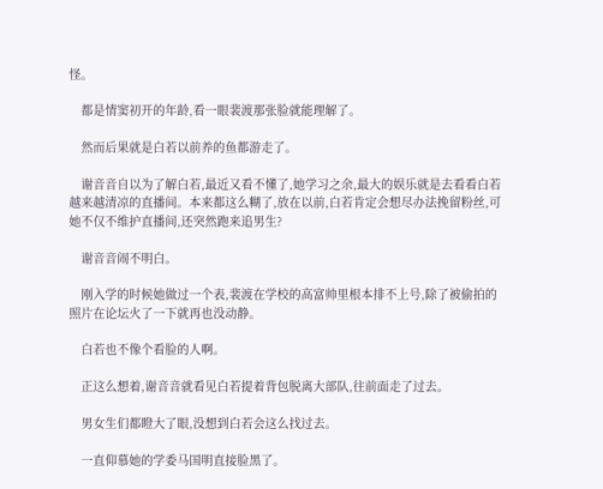怪。

    都是情窦初开的年龄,看一眼裴渡那张脸就能理解了。

    然而后果就是白若以前养的鱼都游走了。

    谢音音自以为了解白若,最近又看不懂了,她学习之余,最大的娱乐就是去看看白若越来越清凉的直播间。本来都这么糊了,放在以前,白若肯定会想尽办法挽留粉丝,可她不仅不维护直播间,还突然跑来追男生?

    谢音音闹不明白。

    刚入学的时候她做过一个表,裴渡在学校的高富帅里根本排不上号,除了被偷拍的照片在论坛火了一下就再也没动静。

    白若也不像个看脸的人啊。

    正这么想着,谢音音就看见白若提着背包脱离大部队,往前面走了过去。

    男女生们都瞪大了眼,没想到白若会这么找过去。

    一直仰慕她的学委马国明直接脸黑了。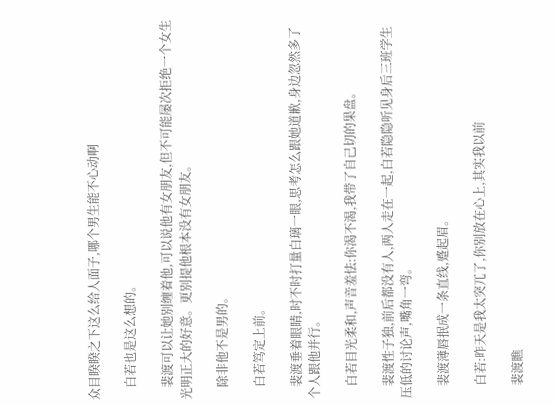众目睽睽之下这么给人面子,哪个男生能不心动啊

    白若也是这么想的。

    裴渡可以让她别缠着他,可以说他有女朋友,但不可能屡次拒绝一个女生光明正大的好意。更别提他根本没有女朋友。

    除非他不是男的。

    白若笃定上前。

    裴渡垂着眼睛,时不时打量白璃一眼,思考怎么跟她道歉,身边忽然多了个人跟他并行。

    白若目光柔和,声音羞怯:你渴不渴,我带了自己切的果盘。

    裴渡性子独,前后都没有人,两人走在一起,白若隐隐听见身后三班学生压低的讨论声,嘴角一弯。

    裴渡薄唇抿成一条直线,蹙起眉。

    白若:昨天是我太突兀了,你别放在心上,其实我以前

    裴渡瞧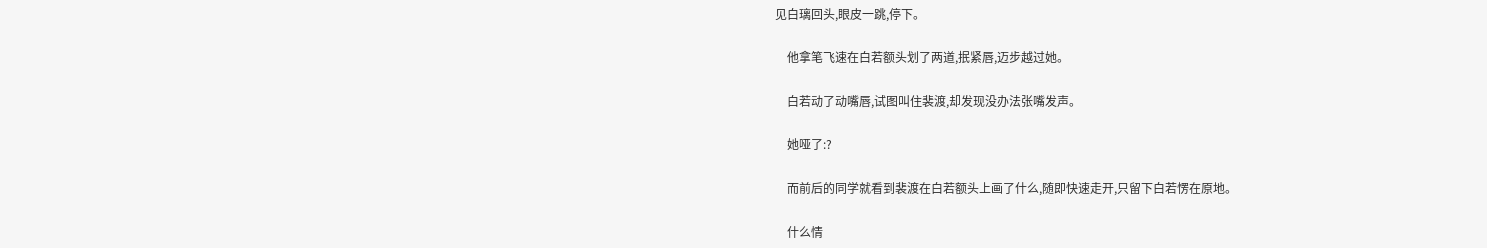见白璃回头,眼皮一跳,停下。

    他拿笔飞速在白若额头划了两道,抿紧唇,迈步越过她。

    白若动了动嘴唇,试图叫住裴渡,却发现没办法张嘴发声。

    她哑了:?

    而前后的同学就看到裴渡在白若额头上画了什么,随即快速走开,只留下白若愣在原地。

    什么情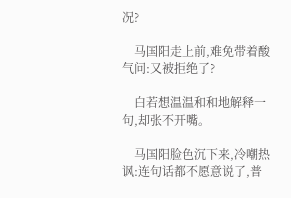况?

    马国阳走上前,难免带着酸气问:又被拒绝了?

    白若想温温和和地解释一句,却张不开嘴。

    马国阳脸色沉下来,冷嘲热讽:连句话都不愿意说了,普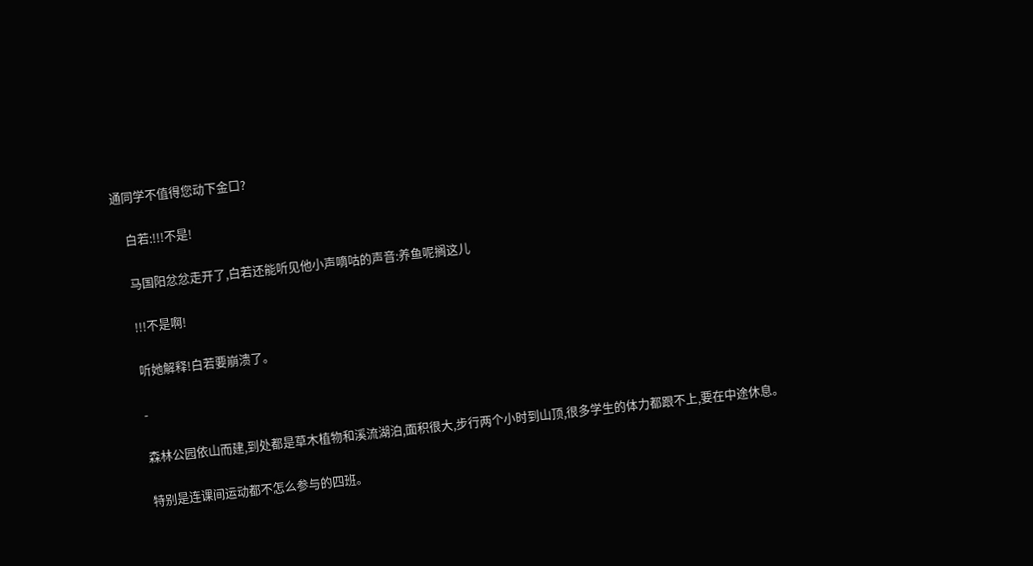通同学不值得您动下金口?

    白若:!!!不是!

    马国阳忿忿走开了,白若还能听见他小声嘀咕的声音:养鱼呢搁这儿

    !!!不是啊!

    听她解释!白若要崩溃了。

    -

    森林公园依山而建,到处都是草木植物和溪流湖泊,面积很大,步行两个小时到山顶,很多学生的体力都跟不上,要在中途休息。

    特别是连课间运动都不怎么参与的四班。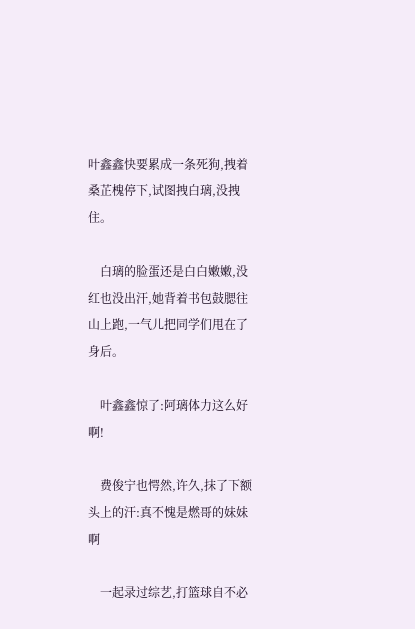叶鑫鑫快要累成一条死狗,拽着桑芷槐停下,试图拽白璃,没拽住。

    白璃的脸蛋还是白白嫩嫩,没红也没出汗,她背着书包鼓腮往山上跑,一气儿把同学们甩在了身后。

    叶鑫鑫惊了:阿璃体力这么好啊!

    费俊宁也愕然,许久,抹了下额头上的汗:真不愧是燃哥的妹妹啊

    一起录过综艺,打篮球自不必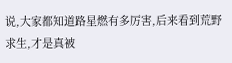说,大家都知道路星燃有多厉害,后来看到荒野求生,才是真被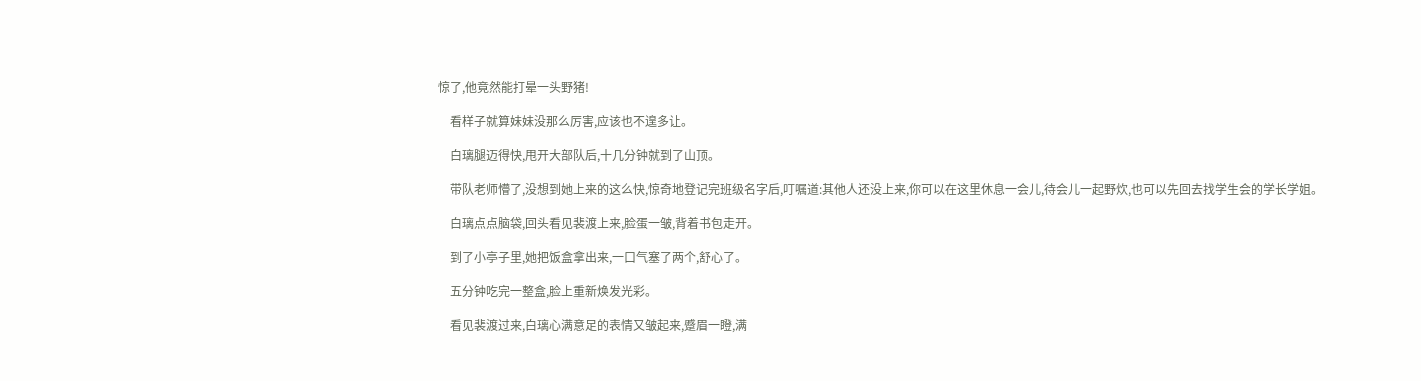惊了,他竟然能打晕一头野猪!

    看样子就算妹妹没那么厉害,应该也不遑多让。

    白璃腿迈得快,甩开大部队后,十几分钟就到了山顶。

    带队老师懵了,没想到她上来的这么快,惊奇地登记完班级名字后,叮嘱道:其他人还没上来,你可以在这里休息一会儿,待会儿一起野炊,也可以先回去找学生会的学长学姐。

    白璃点点脑袋,回头看见裴渡上来,脸蛋一皱,背着书包走开。

    到了小亭子里,她把饭盒拿出来,一口气塞了两个,舒心了。

    五分钟吃完一整盒,脸上重新焕发光彩。

    看见裴渡过来,白璃心满意足的表情又皱起来,蹙眉一瞪,满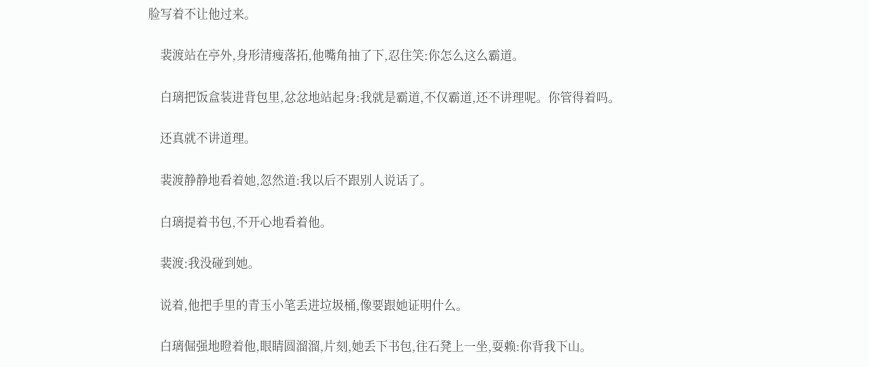脸写着不让他过来。

    裴渡站在亭外,身形清瘦落拓,他嘴角抽了下,忍住笑:你怎么这么霸道。

    白璃把饭盒装进背包里,忿忿地站起身:我就是霸道,不仅霸道,还不讲理呢。你管得着吗。

    还真就不讲道理。

    裴渡静静地看着她,忽然道:我以后不跟别人说话了。

    白璃提着书包,不开心地看着他。

    裴渡:我没碰到她。

    说着,他把手里的青玉小笔丢进垃圾桶,像要跟她证明什么。

    白璃倔强地瞪着他,眼睛圆溜溜,片刻,她丢下书包,往石凳上一坐,耍赖:你背我下山。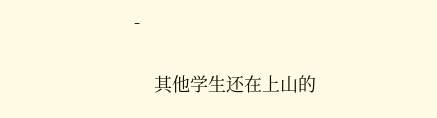-

    其他学生还在上山的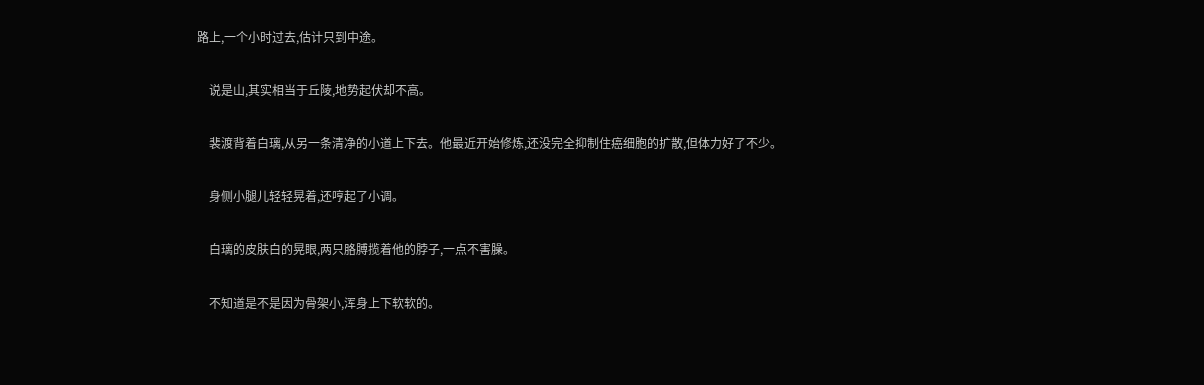路上,一个小时过去,估计只到中途。

    说是山,其实相当于丘陵,地势起伏却不高。

    裴渡背着白璃,从另一条清净的小道上下去。他最近开始修炼,还没完全抑制住癌细胞的扩散,但体力好了不少。

    身侧小腿儿轻轻晃着,还哼起了小调。

    白璃的皮肤白的晃眼,两只胳膊揽着他的脖子,一点不害臊。

    不知道是不是因为骨架小,浑身上下软软的。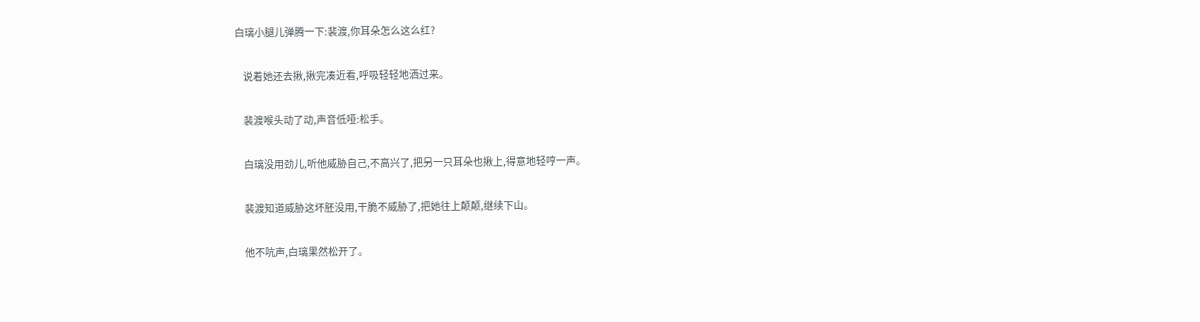白璃小腿儿弹腾一下:裴渡,你耳朵怎么这么红?

    说着她还去揪,揪完凑近看,呼吸轻轻地洒过来。

    裴渡喉头动了动,声音低哑:松手。

    白璃没用劲儿,听他威胁自己,不高兴了,把另一只耳朵也揪上,得意地轻哼一声。

    裴渡知道威胁这坏胚没用,干脆不威胁了,把她往上颠颠,继续下山。

    他不吭声,白璃果然松开了。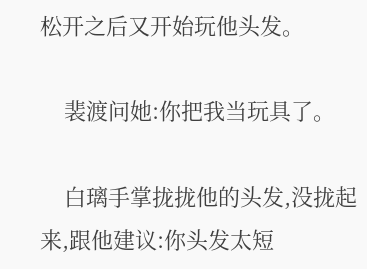松开之后又开始玩他头发。

    裴渡问她:你把我当玩具了。

    白璃手掌拢拢他的头发,没拢起来,跟他建议:你头发太短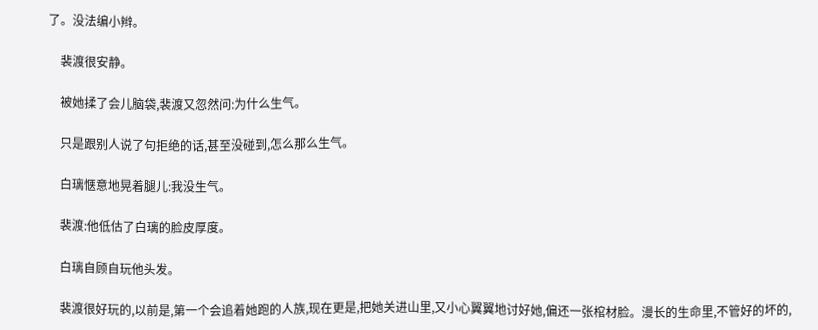了。没法编小辫。

    裴渡很安静。

    被她揉了会儿脑袋,裴渡又忽然问:为什么生气。

    只是跟别人说了句拒绝的话,甚至没碰到,怎么那么生气。

    白璃惬意地晃着腿儿:我没生气。

    裴渡:他低估了白璃的脸皮厚度。

    白璃自顾自玩他头发。

    裴渡很好玩的,以前是,第一个会追着她跑的人族,现在更是,把她关进山里,又小心翼翼地讨好她,偏还一张棺材脸。漫长的生命里,不管好的坏的,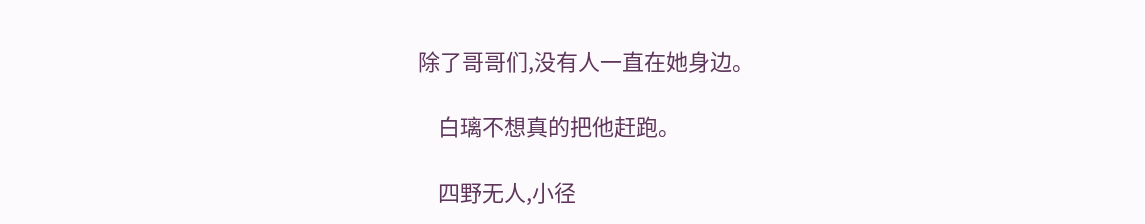除了哥哥们,没有人一直在她身边。

    白璃不想真的把他赶跑。

    四野无人,小径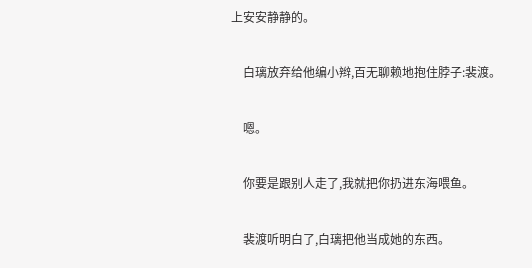上安安静静的。

    白璃放弃给他编小辫,百无聊赖地抱住脖子:裴渡。

    嗯。

    你要是跟别人走了,我就把你扔进东海喂鱼。

    裴渡听明白了,白璃把他当成她的东西。